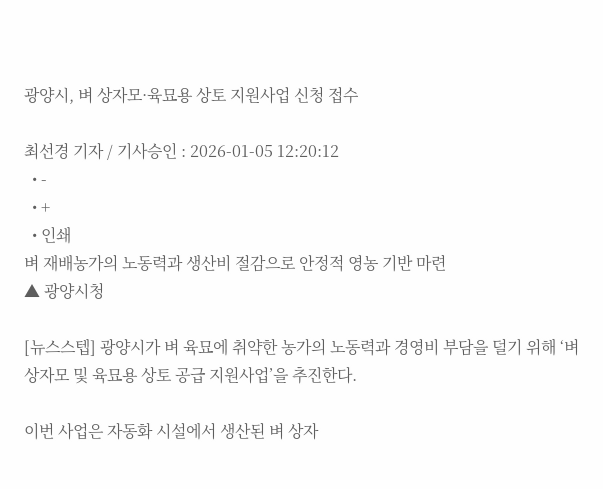광양시, 벼 상자모·육묘용 상토 지원사업 신청 접수

최선경 기자 / 기사승인 : 2026-01-05 12:20:12
  • -
  • +
  • 인쇄
벼 재배농가의 노동력과 생산비 절감으로 안정적 영농 기반 마련
▲ 광양시청

[뉴스스텝] 광양시가 벼 육묘에 취약한 농가의 노동력과 경영비 부담을 덜기 위해 ‘벼 상자모 및 육묘용 상토 공급 지원사업’을 추진한다.

이번 사업은 자동화 시설에서 생산된 벼 상자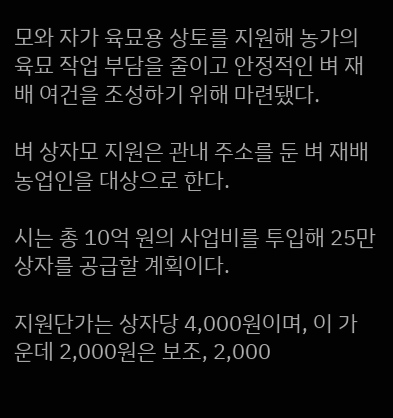모와 자가 육묘용 상토를 지원해 농가의 육묘 작업 부담을 줄이고 안정적인 벼 재배 여건을 조성하기 위해 마련됐다.

벼 상자모 지원은 관내 주소를 둔 벼 재배 농업인을 대상으로 한다.

시는 총 10억 원의 사업비를 투입해 25만 상자를 공급할 계획이다.

지원단가는 상자당 4,000원이며, 이 가운데 2,000원은 보조, 2,000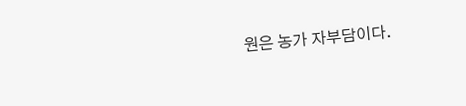원은 농가 자부담이다.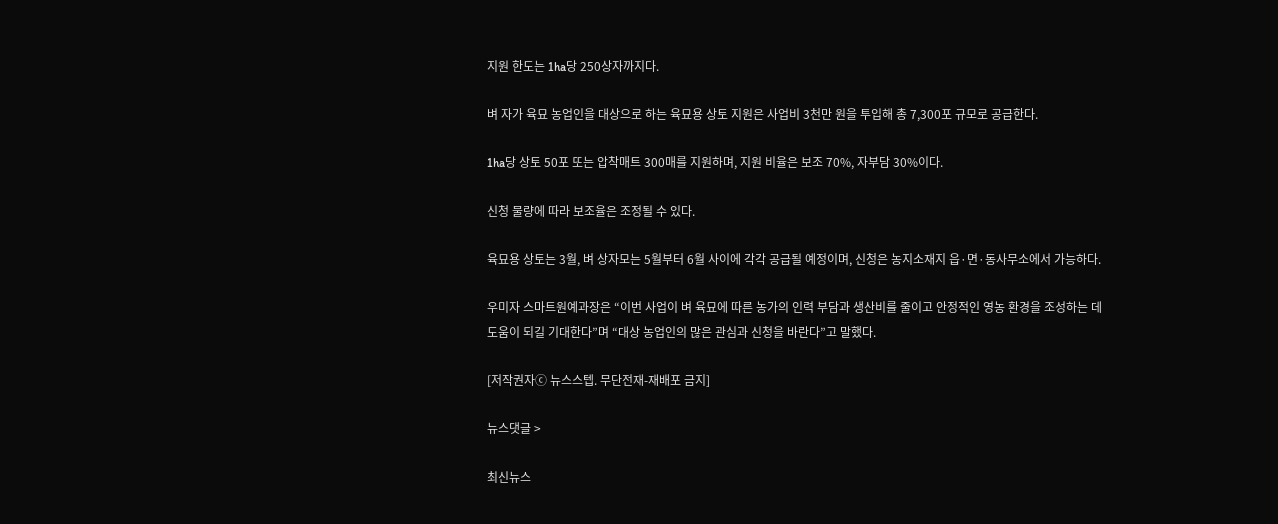지원 한도는 1ha당 250상자까지다.

벼 자가 육묘 농업인을 대상으로 하는 육묘용 상토 지원은 사업비 3천만 원을 투입해 총 7,300포 규모로 공급한다.

1ha당 상토 50포 또는 압착매트 300매를 지원하며, 지원 비율은 보조 70%, 자부담 30%이다.

신청 물량에 따라 보조율은 조정될 수 있다.

육묘용 상토는 3월, 벼 상자모는 5월부터 6월 사이에 각각 공급될 예정이며, 신청은 농지소재지 읍·면·동사무소에서 가능하다.

우미자 스마트원예과장은 “이번 사업이 벼 육묘에 따른 농가의 인력 부담과 생산비를 줄이고 안정적인 영농 환경을 조성하는 데 도움이 되길 기대한다”며 “대상 농업인의 많은 관심과 신청을 바란다”고 말했다.

[저작권자ⓒ 뉴스스텝. 무단전재-재배포 금지]

뉴스댓글 >

최신뉴스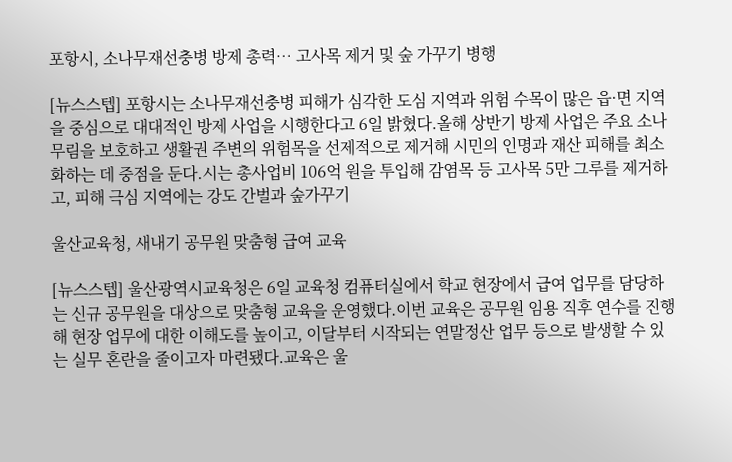포항시, 소나무재선충병 방제 총력… 고사목 제거 및 숲 가꾸기 병행

[뉴스스텝] 포항시는 소나무재선충병 피해가 심각한 도심 지역과 위험 수목이 많은 읍·면 지역을 중심으로 대대적인 방제 사업을 시행한다고 6일 밝혔다.올해 상반기 방제 사업은 주요 소나무림을 보호하고 생활권 주변의 위험목을 선제적으로 제거해 시민의 인명과 재산 피해를 최소화하는 데 중점을 둔다.시는 총사업비 106억 원을 투입해 감염목 등 고사목 5만 그루를 제거하고, 피해 극심 지역에는 강도 간벌과 숲가꾸기

울산교육청, 새내기 공무원 맞춤형 급여 교육

[뉴스스텝] 울산광역시교육청은 6일 교육청 컴퓨터실에서 학교 현장에서 급여 업무를 담당하는 신규 공무원을 대상으로 맞춤형 교육을 운영했다.이번 교육은 공무원 임용 직후 연수를 진행해 현장 업무에 대한 이해도를 높이고, 이달부터 시작되는 연말정산 업무 등으로 발생할 수 있는 실무 혼란을 줄이고자 마련됐다.교육은 울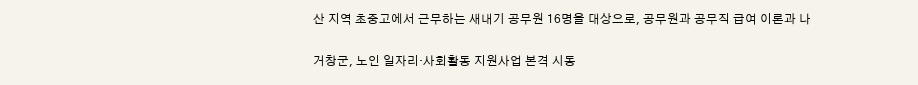산 지역 초중고에서 근무하는 새내기 공무원 16명을 대상으로, 공무원과 공무직 급여 이론과 나

거창군, 노인 일자리‧사회활동 지원사업 본격 시동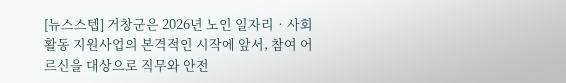[뉴스스텝] 거창군은 2026년 노인 일자리‧사회활동 지원사업의 본격적인 시작에 앞서, 참여 어르신을 대상으로 직무와 안전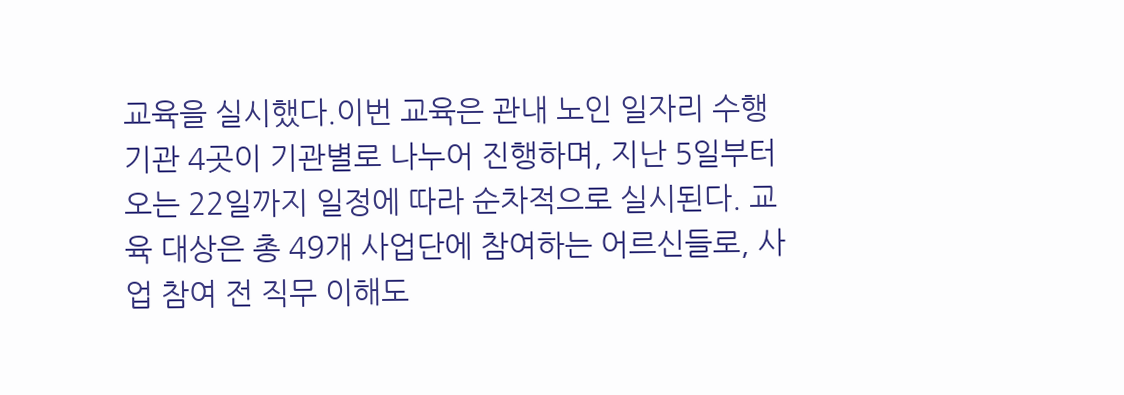교육을 실시했다.이번 교육은 관내 노인 일자리 수행기관 4곳이 기관별로 나누어 진행하며, 지난 5일부터 오는 22일까지 일정에 따라 순차적으로 실시된다. 교육 대상은 총 49개 사업단에 참여하는 어르신들로, 사업 참여 전 직무 이해도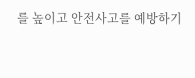를 높이고 안전사고를 예방하기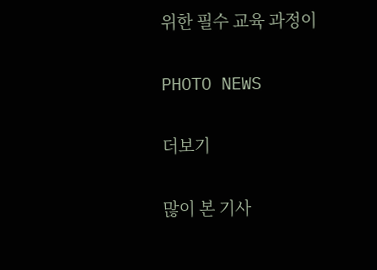위한 필수 교육 과정이

PHOTO NEWS

더보기

많이 본 기사